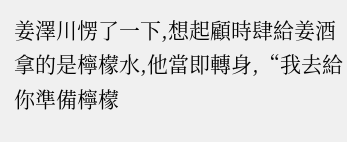姜澤川愣了一下,想起顧時肆給姜酒拿的是檸檬水,他當即轉身,“我去給你準備檸檬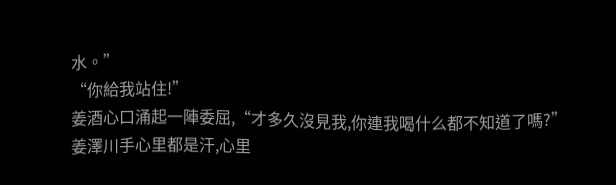水。”
“你給我站住!”
姜酒心口涌起一陣委屈,“才多久沒見我,你連我喝什么都不知道了嗎?”
姜澤川手心里都是汗,心里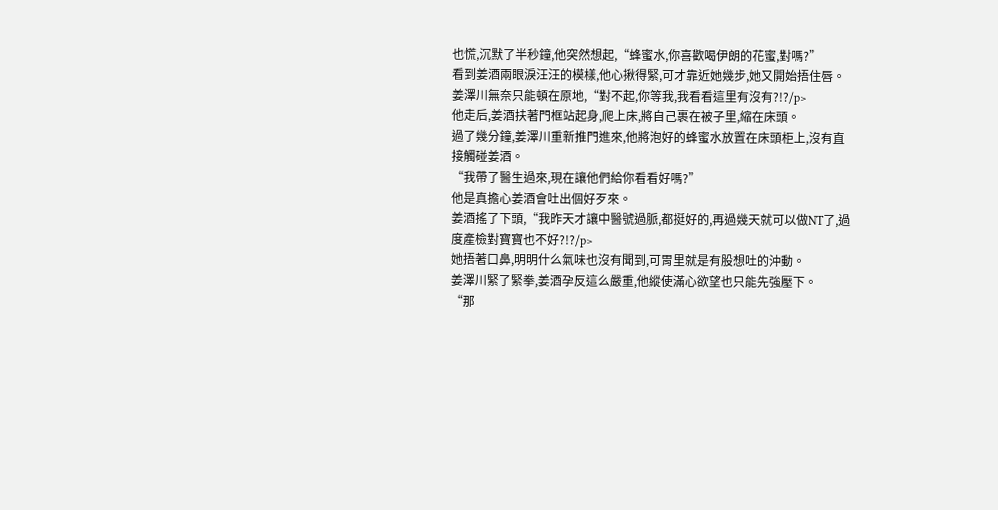也慌,沉默了半秒鐘,他突然想起,“蜂蜜水,你喜歡喝伊朗的花蜜,對嗎?”
看到姜酒兩眼淚汪汪的模樣,他心揪得緊,可才靠近她幾步,她又開始捂住唇。
姜澤川無奈只能頓在原地,“對不起,你等我,我看看這里有沒有?!?/p>
他走后,姜酒扶著門框站起身,爬上床,將自己裹在被子里,縮在床頭。
過了幾分鐘,姜澤川重新推門進來,他將泡好的蜂蜜水放置在床頭柜上,沒有直接觸碰姜酒。
“我帶了醫生過來,現在讓他們給你看看好嗎?”
他是真擔心姜酒會吐出個好歹來。
姜酒搖了下頭,“我昨天才讓中醫號過脈,都挺好的,再過幾天就可以做NT了,過度產檢對寶寶也不好?!?/p>
她捂著口鼻,明明什么氣味也沒有聞到,可胃里就是有股想吐的沖動。
姜澤川緊了緊拳,姜酒孕反這么嚴重,他縱使滿心欲望也只能先強壓下。
“那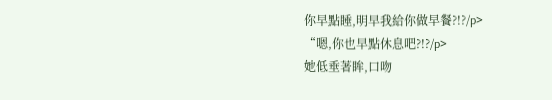你早點睡,明早我給你做早餐?!?/p>
“嗯,你也早點休息吧?!?/p>
她低垂著眸,口吻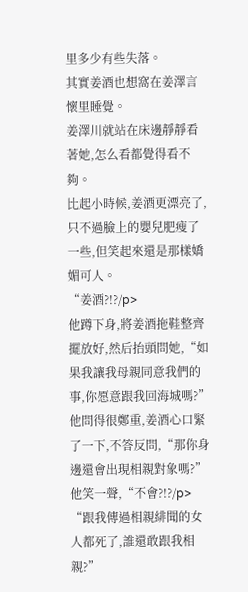里多少有些失落。
其實姜酒也想窩在姜澤言懷里睡覺。
姜澤川就站在床邊靜靜看著她,怎么看都覺得看不夠。
比起小時候,姜酒更漂亮了,只不過臉上的嬰兒肥瘦了一些,但笑起來還是那樣嬌媚可人。
“姜酒?!?/p>
他蹲下身,將姜酒拖鞋整齊擺放好,然后抬頭問她,“如果我讓我母親同意我們的事,你愿意跟我回海城嗎?”
他問得很鄭重,姜酒心口緊了一下,不答反問,“那你身邊還會出現相親對象嗎?”
他笑一聲,“不會?!?/p>
“跟我傳過相親緋聞的女人都死了,誰還敢跟我相親?”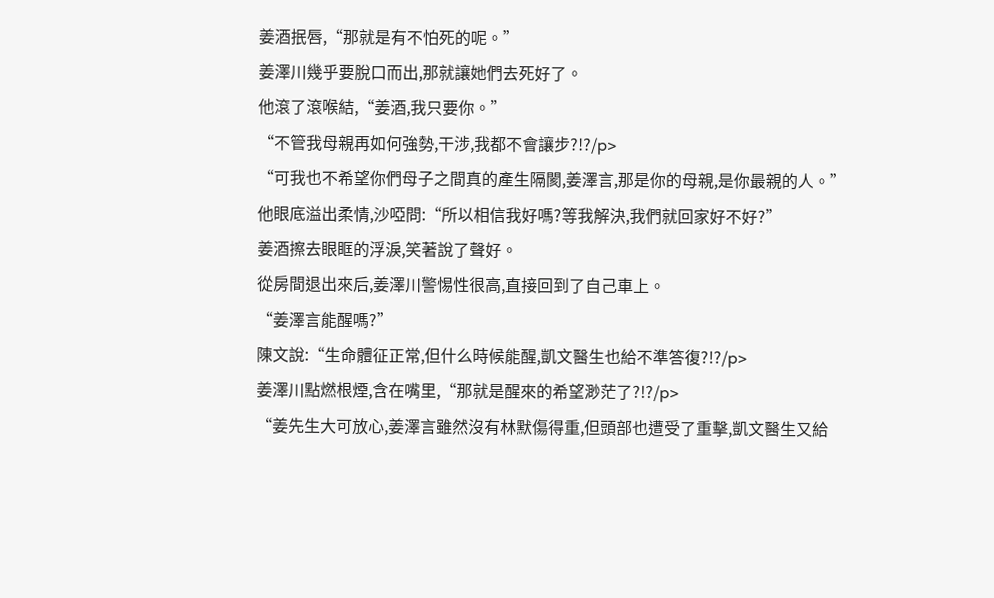姜酒抿唇,“那就是有不怕死的呢。”
姜澤川幾乎要脫口而出,那就讓她們去死好了。
他滾了滾喉結,“姜酒,我只要你。”
“不管我母親再如何強勢,干涉,我都不會讓步?!?/p>
“可我也不希望你們母子之間真的產生隔閡,姜澤言,那是你的母親,是你最親的人。”
他眼底溢出柔情,沙啞問:“所以相信我好嗎?等我解決,我們就回家好不好?”
姜酒擦去眼眶的浮淚,笑著說了聲好。
從房間退出來后,姜澤川警惕性很高,直接回到了自己車上。
“姜澤言能醒嗎?”
陳文說:“生命體征正常,但什么時候能醒,凱文醫生也給不準答復?!?/p>
姜澤川點燃根煙,含在嘴里,“那就是醒來的希望渺茫了?!?/p>
“姜先生大可放心,姜澤言雖然沒有林默傷得重,但頭部也遭受了重擊,凱文醫生又給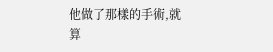他做了那樣的手術,就算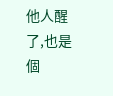他人醒了,也是個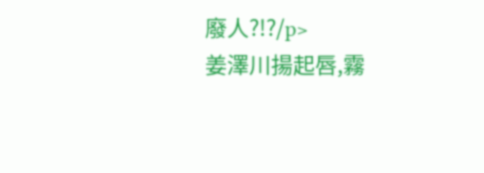廢人?!?/p>
姜澤川揚起唇,霧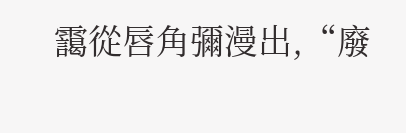靄從唇角彌漫出,“廢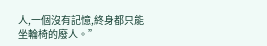人,一個沒有記憶,終身都只能坐輪椅的廢人。”